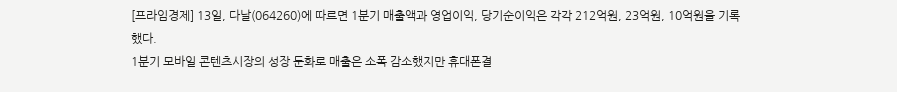[프라임경제] 13일, 다날(064260)에 따르면 1분기 매출액과 영업이익, 당기순이익은 각각 212억원, 23억원, 10억원을 기록했다.
1분기 모바일 콘텐츠시장의 성장 둔화로 매출은 소폭 감소했지만 휴대폰결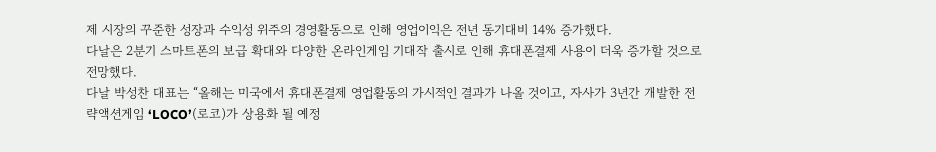제 시장의 꾸준한 성장과 수익성 위주의 경영활동으로 인해 영업이익은 전년 동기대비 14% 증가했다.
다날은 2분기 스마트폰의 보급 확대와 다양한 온라인게임 기대작 출시로 인해 휴대폰결제 사용이 더욱 증가할 것으로 전망했다.
다날 박성찬 대표는 “올해는 미국에서 휴대폰결제 영업활동의 가시적인 결과가 나올 것이고, 자사가 3년간 개발한 전략액션게임 ‘LOCO’(로코)가 상용화 될 예정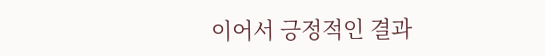이어서 긍정적인 결과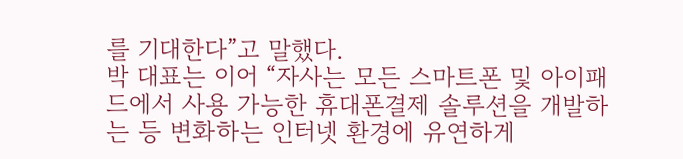를 기대한다”고 말했다.
박 대표는 이어 “자사는 모든 스마트폰 및 아이패드에서 사용 가능한 휴대폰결제 솔루션을 개발하는 등 변화하는 인터넷 환경에 유연하게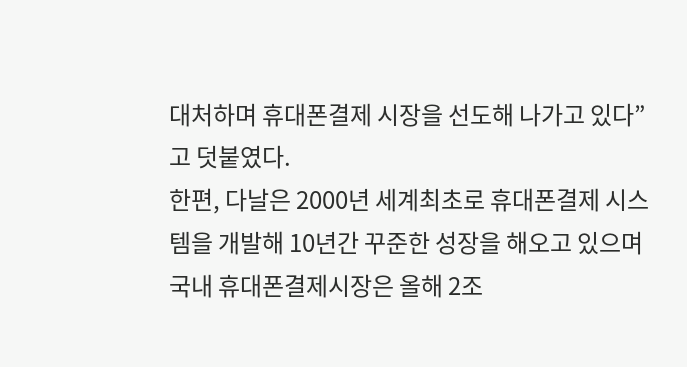대처하며 휴대폰결제 시장을 선도해 나가고 있다”고 덧붙였다.
한편, 다날은 2000년 세계최초로 휴대폰결제 시스템을 개발해 10년간 꾸준한 성장을 해오고 있으며 국내 휴대폰결제시장은 올해 2조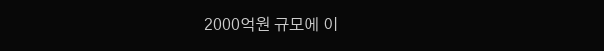2000억원 규모에 이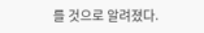를 것으로 알려졌다.